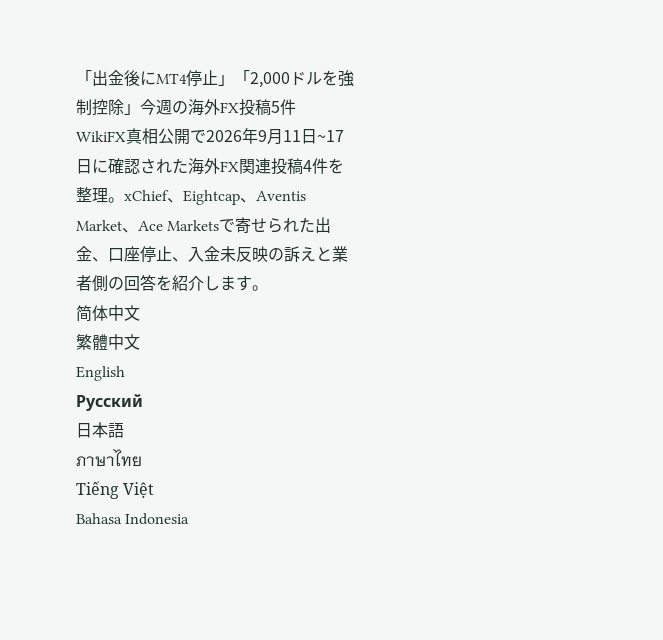「出金後にMT4停止」「2,000ドルを強制控除」今週の海外FX投稿5件
WikiFX真相公開で2026年9月11日~17日に確認された海外FX関連投稿4件を整理。xChief、Eightcap、Aventis Market、Ace Marketsで寄せられた出金、口座停止、入金未反映の訴えと業者側の回答を紹介します。
简体中文
繁體中文
English
Pусский
日本語
ภาษาไทย
Tiếng Việt
Bahasa Indonesia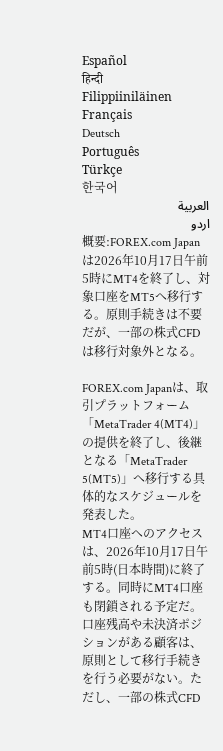Español
हिन्दी
Filippiiniläinen
Français
Deutsch
Português
Türkçe
한국어
العربية
اردو
概要:FOREX.com Japanは2026年10月17日午前5時にMT4を終了し、対象口座をMT5へ移行する。原則手続きは不要だが、一部の株式CFDは移行対象外となる。

FOREX.com Japanは、取引プラットフォーム「MetaTrader 4(MT4)」の提供を終了し、後継となる「MetaTrader 5(MT5)」へ移行する具体的なスケジュールを発表した。
MT4口座へのアクセスは、2026年10月17日午前5時(日本時間)に終了する。同時にMT4口座も閉鎖される予定だ。
口座残高や未決済ポジションがある顧客は、原則として移行手続きを行う必要がない。ただし、一部の株式CFD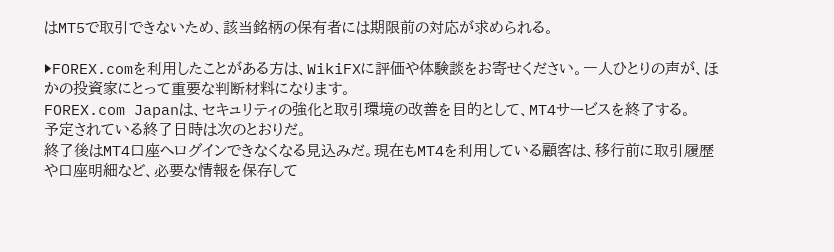はMT5で取引できないため、該当銘柄の保有者には期限前の対応が求められる。

▶FOREX.comを利用したことがある方は、WikiFXに評価や体験談をお寄せください。一人ひとりの声が、ほかの投資家にとって重要な判断材料になります。
FOREX.com Japanは、セキュリティの強化と取引環境の改善を目的として、MT4サービスを終了する。
予定されている終了日時は次のとおりだ。
終了後はMT4口座へログインできなくなる見込みだ。現在もMT4を利用している顧客は、移行前に取引履歴や口座明細など、必要な情報を保存して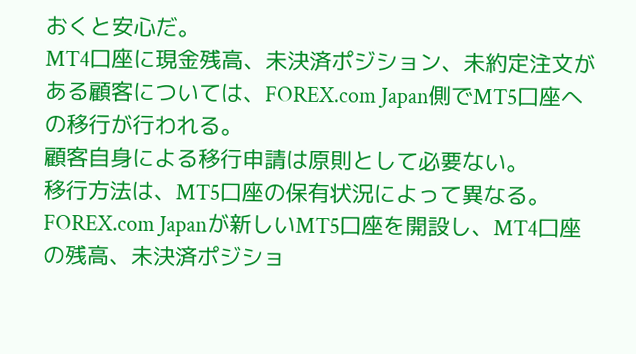おくと安心だ。
MT4口座に現金残高、未決済ポジション、未約定注文がある顧客については、FOREX.com Japan側でMT5口座への移行が行われる。
顧客自身による移行申請は原則として必要ない。
移行方法は、MT5口座の保有状況によって異なる。
FOREX.com Japanが新しいMT5口座を開設し、MT4口座の残高、未決済ポジショ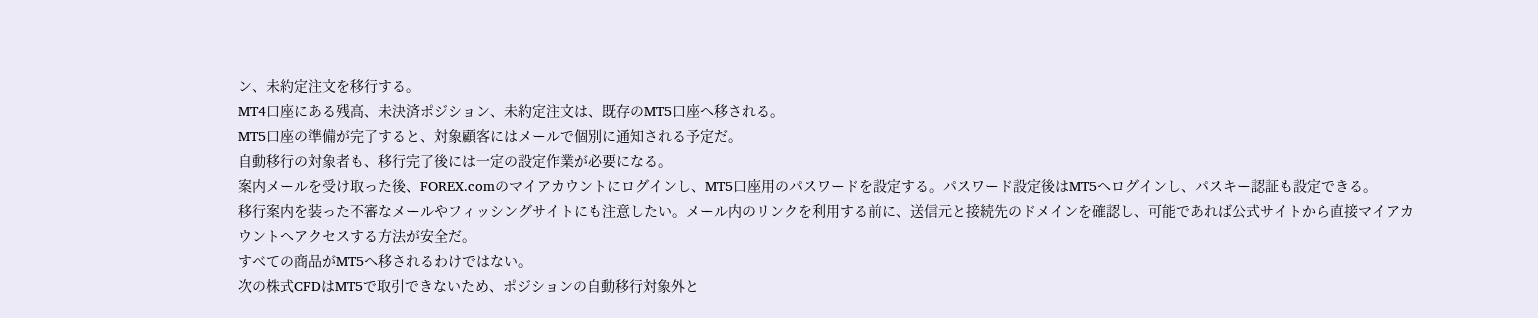ン、未約定注文を移行する。
MT4口座にある残高、未決済ポジション、未約定注文は、既存のMT5口座へ移される。
MT5口座の準備が完了すると、対象顧客にはメールで個別に通知される予定だ。
自動移行の対象者も、移行完了後には一定の設定作業が必要になる。
案内メールを受け取った後、FOREX.comのマイアカウントにログインし、MT5口座用のパスワードを設定する。パスワード設定後はMT5へログインし、パスキー認証も設定できる。
移行案内を装った不審なメールやフィッシングサイトにも注意したい。メール内のリンクを利用する前に、送信元と接続先のドメインを確認し、可能であれば公式サイトから直接マイアカウントへアクセスする方法が安全だ。
すべての商品がMT5へ移されるわけではない。
次の株式CFDはMT5で取引できないため、ポジションの自動移行対象外と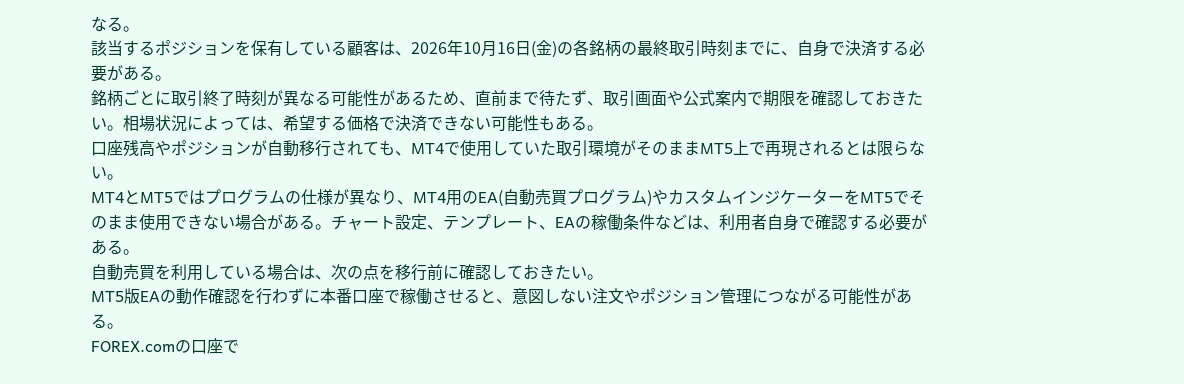なる。
該当するポジションを保有している顧客は、2026年10月16日(金)の各銘柄の最終取引時刻までに、自身で決済する必要がある。
銘柄ごとに取引終了時刻が異なる可能性があるため、直前まで待たず、取引画面や公式案内で期限を確認しておきたい。相場状況によっては、希望する価格で決済できない可能性もある。
口座残高やポジションが自動移行されても、MT4で使用していた取引環境がそのままMT5上で再現されるとは限らない。
MT4とMT5ではプログラムの仕様が異なり、MT4用のEA(自動売買プログラム)やカスタムインジケーターをMT5でそのまま使用できない場合がある。チャート設定、テンプレート、EAの稼働条件などは、利用者自身で確認する必要がある。
自動売買を利用している場合は、次の点を移行前に確認しておきたい。
MT5版EAの動作確認を行わずに本番口座で稼働させると、意図しない注文やポジション管理につながる可能性がある。
FOREX.comの口座で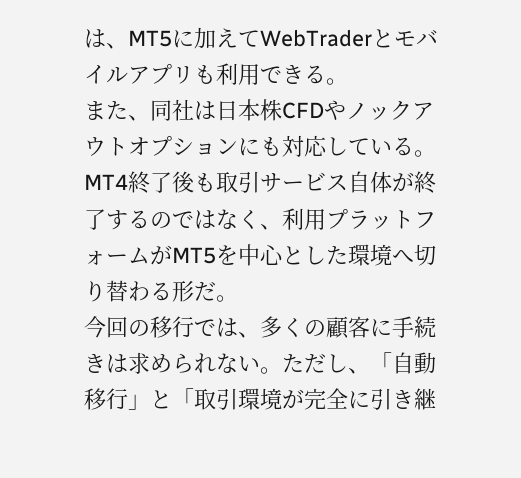は、MT5に加えてWebTraderとモバイルアプリも利用できる。
また、同社は日本株CFDやノックアウトオプションにも対応している。MT4終了後も取引サービス自体が終了するのではなく、利用プラットフォームがMT5を中心とした環境へ切り替わる形だ。
今回の移行では、多くの顧客に手続きは求められない。ただし、「自動移行」と「取引環境が完全に引き継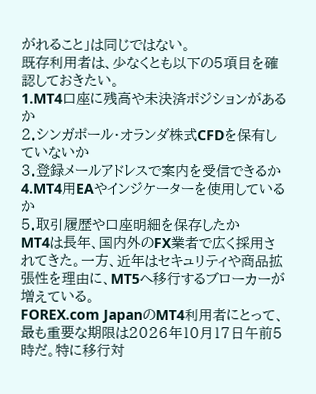がれること」は同じではない。
既存利用者は、少なくとも以下の5項目を確認しておきたい。
1.MT4口座に残高や未決済ポジションがあるか
2.シンガポール・オランダ株式CFDを保有していないか
3.登録メールアドレスで案内を受信できるか
4.MT4用EAやインジケーターを使用しているか
5.取引履歴や口座明細を保存したか
MT4は長年、国内外のFX業者で広く採用されてきた。一方、近年はセキュリティや商品拡張性を理由に、MT5へ移行するブローカーが増えている。
FOREX.com JapanのMT4利用者にとって、最も重要な期限は2026年10月17日午前5時だ。特に移行対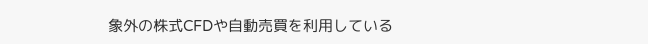象外の株式CFDや自動売買を利用している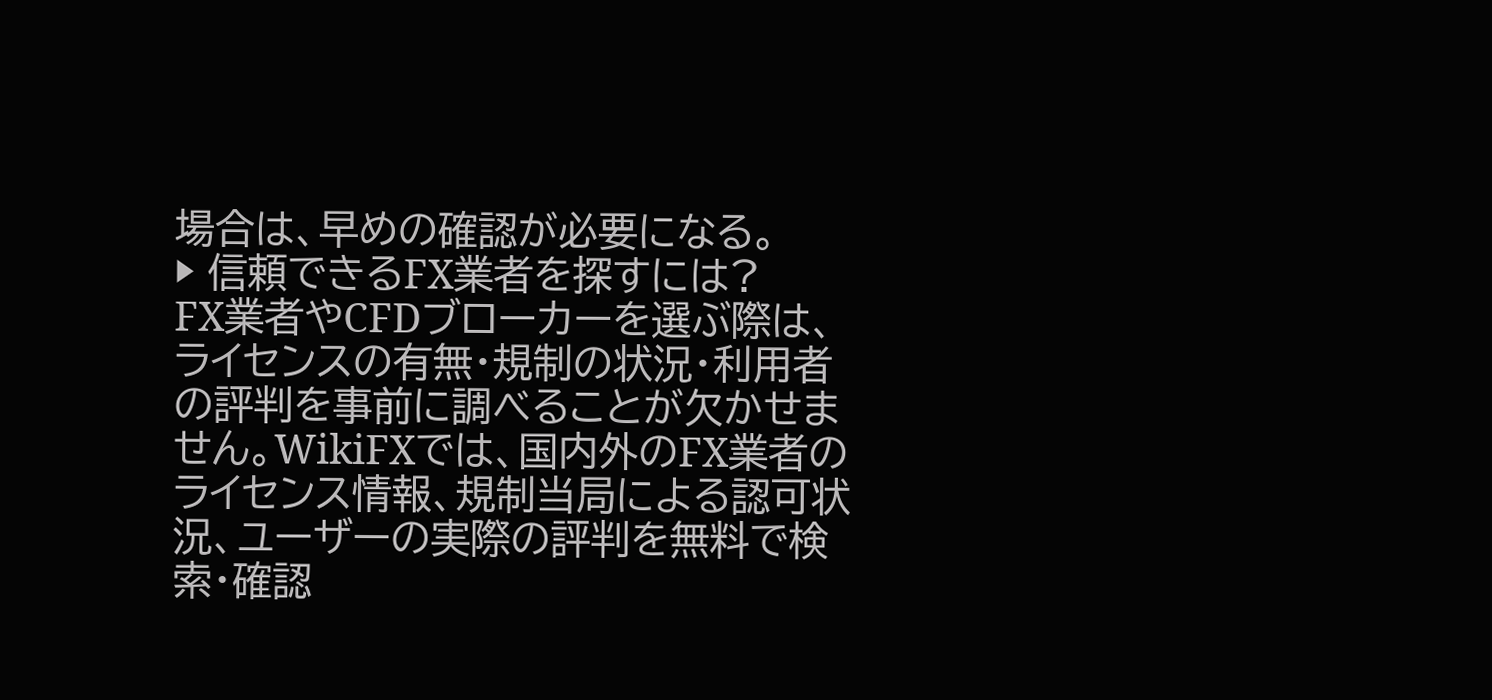場合は、早めの確認が必要になる。
▶ 信頼できるFX業者を探すには?
FX業者やCFDブローカーを選ぶ際は、ライセンスの有無・規制の状況・利用者の評判を事前に調べることが欠かせません。WikiFXでは、国内外のFX業者のライセンス情報、規制当局による認可状況、ユーザーの実際の評判を無料で検索・確認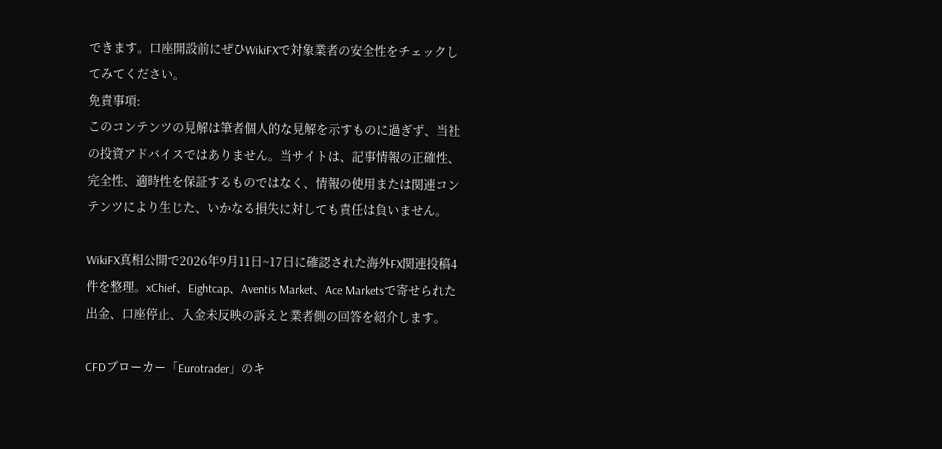できます。口座開設前にぜひWikiFXで対象業者の安全性をチェックしてみてください。
免責事項:
このコンテンツの見解は筆者個人的な見解を示すものに過ぎず、当社の投資アドバイスではありません。当サイトは、記事情報の正確性、完全性、適時性を保証するものではなく、情報の使用または関連コンテンツにより生じた、いかなる損失に対しても責任は負いません。

WikiFX真相公開で2026年9月11日~17日に確認された海外FX関連投稿4件を整理。xChief、Eightcap、Aventis Market、Ace Marketsで寄せられた出金、口座停止、入金未反映の訴えと業者側の回答を紹介します。

CFDブローカー「Eurotrader」のキ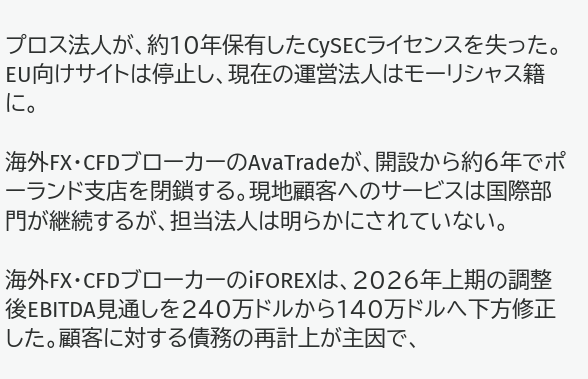プロス法人が、約10年保有したCySECライセンスを失った。EU向けサイトは停止し、現在の運営法人はモーリシャス籍に。

海外FX・CFDブローカーのAvaTradeが、開設から約6年でポーランド支店を閉鎖する。現地顧客へのサービスは国際部門が継続するが、担当法人は明らかにされていない。

海外FX・CFDブローカーのiFOREXは、2026年上期の調整後EBITDA見通しを240万ドルから140万ドルへ下方修正した。顧客に対する債務の再計上が主因で、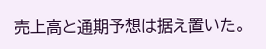売上高と通期予想は据え置いた。